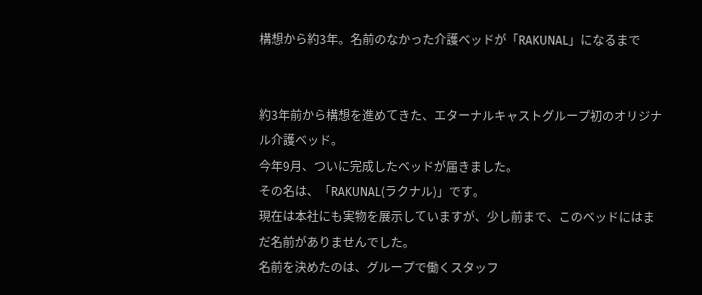構想から約3年。名前のなかった介護ベッドが「RAKUNAL」になるまで


約3年前から構想を進めてきた、エターナルキャストグループ初のオリジナル介護ベッド。
今年9月、ついに完成したベッドが届きました。
その名は、「RAKUNAL(ラクナル)」です。
現在は本社にも実物を展示していますが、少し前まで、このベッドにはまだ名前がありませんでした。
名前を決めたのは、グループで働くスタッフ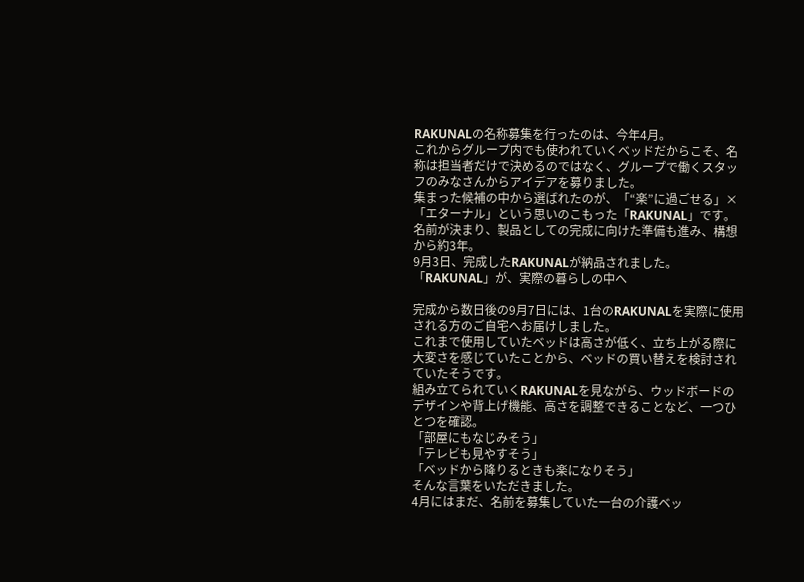RAKUNALの名称募集を行ったのは、今年4月。
これからグループ内でも使われていくベッドだからこそ、名称は担当者だけで決めるのではなく、グループで働くスタッフのみなさんからアイデアを募りました。
集まった候補の中から選ばれたのが、「“楽”に過ごせる」×「エターナル」という思いのこもった「RAKUNAL」です。
名前が決まり、製品としての完成に向けた準備も進み、構想から約3年。
9月3日、完成したRAKUNALが納品されました。
「RAKUNAL」が、実際の暮らしの中へ

完成から数日後の9月7日には、1台のRAKUNALを実際に使用される方のご自宅へお届けしました。
これまで使用していたベッドは高さが低く、立ち上がる際に大変さを感じていたことから、ベッドの買い替えを検討されていたそうです。
組み立てられていくRAKUNALを見ながら、ウッドボードのデザインや背上げ機能、高さを調整できることなど、一つひとつを確認。
「部屋にもなじみそう」
「テレビも見やすそう」
「ベッドから降りるときも楽になりそう」
そんな言葉をいただきました。
4月にはまだ、名前を募集していた一台の介護ベッ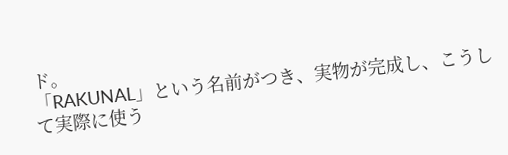ド。
「RAKUNAL」という名前がつき、実物が完成し、こうして実際に使う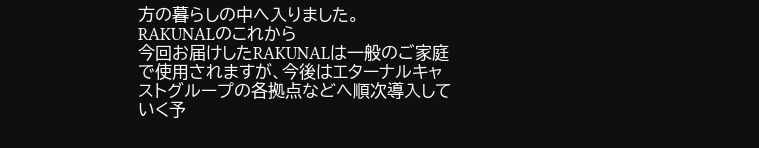方の暮らしの中へ入りました。
RAKUNALのこれから
今回お届けしたRAKUNALは一般のご家庭で使用されますが、今後はエターナルキャストグループの各拠点などへ順次導入していく予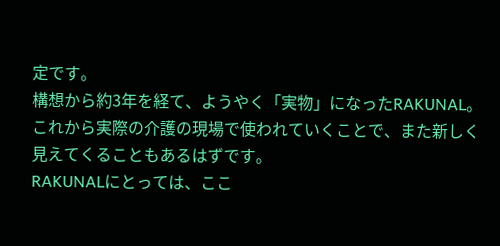定です。
構想から約3年を経て、ようやく「実物」になったRAKUNAL。
これから実際の介護の現場で使われていくことで、また新しく見えてくることもあるはずです。
RAKUNALにとっては、ここ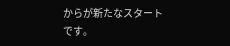からが新たなスタートです。